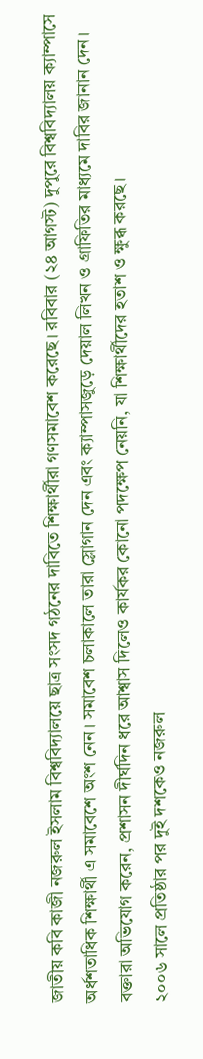জাতীয় কবি কাজী নজরুল ইসলাম বিশ্ববিদ্যালয়ে ছাত্র সংসদ গঠনের দাবিতে শিক্ষার্থীরা গণসমাবেশ করেছে। রবিবার (২৪ আগস্ট) দুপুরে বিশ্ববিদ্যালয় ক্যাম্পাসে অর্ধশতাধিক শিক্ষার্থী এ সমাবেশে অংশ নেন। সমাবেশ চলাকালে তারা স্লোগান দেন এবং ক্যাম্পাসজুড়ে দেয়াল লিখন ও গ্রাফিতির মাধ্যমে দাবির জানান দেন। বক্তারা অভিযোগ করেন, প্রশাসন দীর্ঘদিন ধরে আশ্বাস দিলেও কার্যকর কোনো পদক্ষেপ নেয়নি, যা শিক্ষার্থীদের হতাশ ও ক্ষুব্ধ করছে।
২০০৬ সালে প্রতিষ্ঠার পর দুই দশকেও নজরুল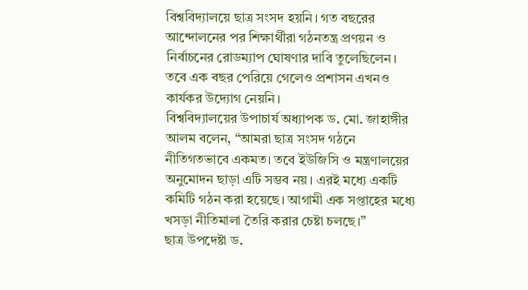বিশ্ববিদ্যালয়ে ছাত্র সংসদ হয়নি। গত বছরের আন্দোলনের পর শিক্ষার্থীরা গঠনতন্ত্র প্রণয়ন ও নির্বাচনের রোডম্যাপ ঘোষণার দাবি তুলেছিলেন। তবে এক বছর পেরিয়ে গেলেও প্রশাসন এখনও কার্যকর উদ্যোগ নেয়নি।
বিশ্ববিদ্যালয়ের উপাচার্য অধ্যাপক ড. মো. জাহাঙ্গীর আলম বলেন, “আমরা ছাত্র সংসদ গঠনে নীতিগতভাবে একমত। তবে ইউজিসি ও মন্ত্রণালয়ের অনুমোদন ছাড়া এটি সম্ভব নয়। এরই মধ্যে একটি কমিটি গঠন করা হয়েছে। আগামী এক সপ্তাহের মধ্যে খসড়া নীতিমালা তৈরি করার চেষ্টা চলছে।”
ছাত্র উপদেষ্টা ড.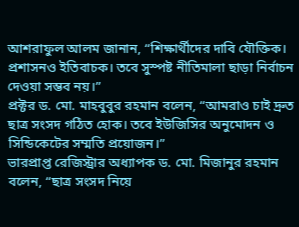আশরাফুল আলম জানান, “শিক্ষার্থীদের দাবি যৌক্তিক। প্রশাসনও ইতিবাচক। তবে সুস্পষ্ট নীতিমালা ছাড়া নির্বাচন দেওয়া সম্ভব নয়।”
প্রক্টর ড. মো. মাহবুবুর রহমান বলেন, “আমরাও চাই দ্রুত ছাত্র সংসদ গঠিত হোক। তবে ইউজিসির অনুমোদন ও সিন্ডিকেটের সম্মতি প্রয়োজন।”
ভারপ্রাপ্ত রেজিস্ট্রার অধ্যাপক ড. মো. মিজানুর রহমান বলেন, “ছাত্র সংসদ নিয়ে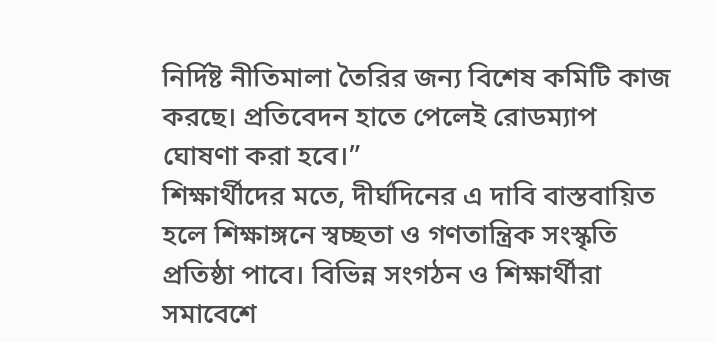নির্দিষ্ট নীতিমালা তৈরির জন্য বিশেষ কমিটি কাজ করছে। প্রতিবেদন হাতে পেলেই রোডম্যাপ ঘোষণা করা হবে।”
শিক্ষার্থীদের মতে, দীর্ঘদিনের এ দাবি বাস্তবায়িত হলে শিক্ষাঙ্গনে স্বচ্ছতা ও গণতান্ত্রিক সংস্কৃতি প্রতিষ্ঠা পাবে। বিভিন্ন সংগঠন ও শিক্ষার্থীরা সমাবেশে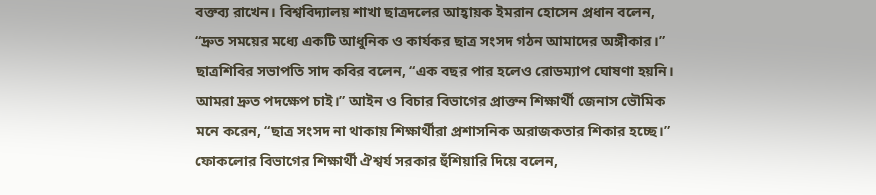বক্তব্য রাখেন। বিশ্ববিদ্যালয় শাখা ছাত্রদলের আহ্বায়ক ইমরান হোসেন প্রধান বলেন, “দ্রুত সময়ের মধ্যে একটি আধুনিক ও কার্যকর ছাত্র সংসদ গঠন আমাদের অঙ্গীকার।”
ছাত্রশিবির সভাপতি সাদ কবির বলেন, “এক বছর পার হলেও রোডম্যাপ ঘোষণা হয়নি। আমরা দ্রুত পদক্ষেপ চাই।” আইন ও বিচার বিভাগের প্রাক্তন শিক্ষার্থী জেনাস ভৌমিক মনে করেন, “ছাত্র সংসদ না থাকায় শিক্ষার্থীরা প্রশাসনিক অরাজকতার শিকার হচ্ছে।”
ফোকলোর বিভাগের শিক্ষার্থী ঐশ্বর্য সরকার হুঁশিয়ারি দিয়ে বলেন,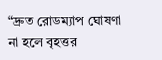“দ্রুত রোডম্যাপ ঘোষণা না হলে বৃহত্তর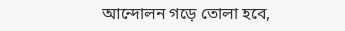আন্দোলন গড়ে তোলা হবে,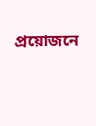প্রয়োজনে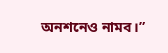অনশনেও নামব।”